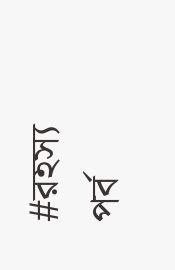#রহস্য পর্ব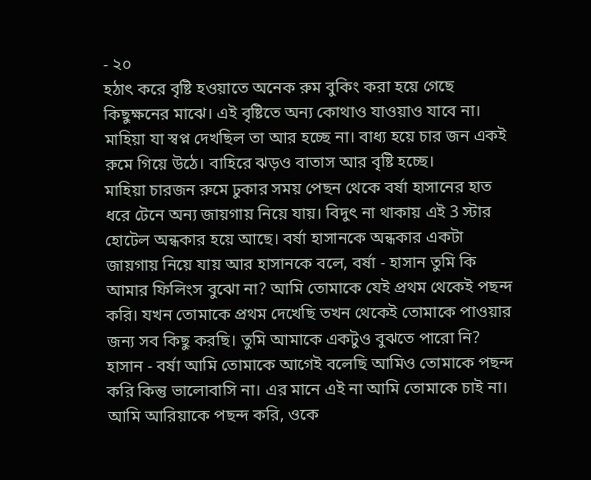- ২০
হঠাৎ করে বৃষ্টি হওয়াতে অনেক রুম বুকিং করা হয়ে গেছে কিছুক্ষনের মাঝে। এই বৃষ্টিতে অন্য কোথাও যাওয়াও যাবে না। মাহিয়া যা স্বপ্ন দেখছিল তা আর হচ্ছে না। বাধ্য হয়ে চার জন একই রুমে গিয়ে উঠে। বাহিরে ঝড়ও বাতাস আর বৃষ্টি হচ্ছে।
মাহিয়া চারজন রুমে ঢুকার সময় পেছন থেকে বর্ষা হাসানের হাত ধরে টেনে অন্য জায়গায় নিয়ে যায়। বিদুৎ না থাকায় এই 3 স্টার হোটেল অন্ধকার হয়ে আছে। বর্ষা হাসানকে অন্ধকার একটা জায়গায় নিয়ে যায় আর হাসানকে বলে, বর্ষা - হাসান তুমি কি আমার ফিলিংস বুঝো না? আমি তোমাকে যেই প্রথম থেকেই পছন্দ করি। যখন তোমাকে প্রথম দেখেছি তখন থেকেই তোমাকে পাওয়ার জন্য সব কিছু করছি। তুমি আমাকে একটুও বুঝতে পারো নি? হাসান - বর্ষা আমি তোমাকে আগেই বলেছি আমিও তোমাকে পছন্দ করি কিন্তু ভালোবাসি না। এর মানে এই না আমি তোমাকে চাই না। আমি আরিয়াকে পছন্দ করি, ওকে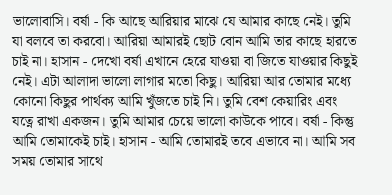ভালোবাসি। বর্ষা - কি আছে আরিয়ার মাঝে যে আমার কাছে নেই। তুমি যা বলবে তা করবো। আরিয়া আমারই ছোট বোন আমি তার কাছে হারতে চাই না। হাসান - দেখো বর্ষা এখানে হেরে যাওয়া বা জিতে যাওয়ার কিছুই নেই। এটা আলাদা ভালো লাগার মতো কিছু। আরিয়া আর তোমার মধ্যে কোনো কিছুর পার্থক্য আমি খুঁজতে চাই নি। তুমি বেশ কেয়ারিং এবং যত্নে রাখা একজন। তুমি আমার চেয়ে ভালো কাউকে পাবে। বর্ষা - কিন্তু আমি তোমাকেই চাই। হাসান - আমি তোমারই তবে এভাবে না। আমি সব সময় তোমার সাথে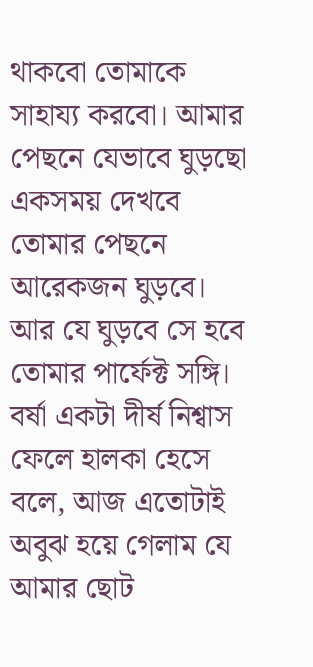থাকবো তোমাকে সাহায্য করবো। আমার পেছনে যেভাবে ঘুড়ছো একসময় দেখবে তোমার পেছনে আরেকজন ঘুড়বে। আর যে ঘুড়বে সে হবে তোমার পার্ফেক্ট সঙ্গি।
বর্ষা একটা দীর্ষ নিশ্বাস ফেলে হালকা হেসে বলে, আজ এতোটাই অবুঝ হয়ে গেলাম যে আমার ছোট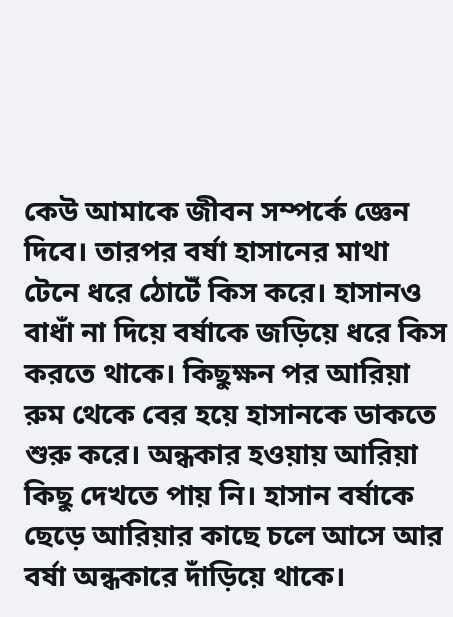কেউ আমাকে জীবন সম্পর্কে জ্ঞেন দিবে। তারপর বর্ষা হাসানের মাথা টেনে ধরে ঠোটেঁ কিস করে। হাসানও বাধাঁ না দিয়ে বর্ষাকে জড়িয়ে ধরে কিস করতে থাকে। কিছুক্ষন পর আরিয়া রুম থেকে বের হয়ে হাসানকে ডাকতে শুরু করে। অন্ধকার হওয়ায় আরিয়া কিছু দেখতে পায় নি। হাসান বর্ষাকে ছেড়ে আরিয়ার কাছে চলে আসে আর বর্ষা অন্ধকারে দাঁড়িয়ে থাকে।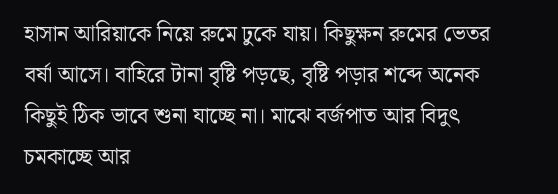হাসান আরিয়াকে নিয়ে রুমে ঢুকে যায়। কিছুক্ষন রুমের ভেতর বর্ষা আসে। বাহিরে টানা বৃষ্টি পড়ছে, বৃষ্টি পড়ার শব্দে অনেক কিছুই ঠিক ভাবে শুনা যাচ্ছে না। মাঝে বর্জপাত আর বিদুৎ চমকাচ্ছে আর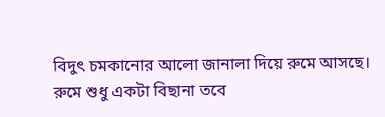বিদুৎ চমকানোর আলো জানালা দিয়ে রুমে আসছে।
রুমে শুধু একটা বিছানা তবে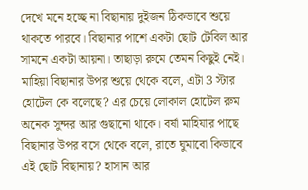দেখে মনে হচ্ছে না বিছানায় দুইজন ঠিকভাবে শুয়ে থাকতে পারবে। বিছানার পাশে একটা ছোট টেবিল আর সামনে একটা আয়না। তাছাড়া রুমে তেমন কিছুই নেই। মাহিয়া বিছানার উপর শুয়ে থেকে বলে, এটা 3 স্টার হোটেল কে বলেছে? এর চেয়ে লোকাল হোটেল রুম অনেক সুন্দর আর গুছানো থাকে। বর্ষা মাহিযার পাছে বিছানার উপর বসে থেকে বলে, রাতে ঘুমাবো কিভাবে এই ছোট বিছানায়? হাসান আর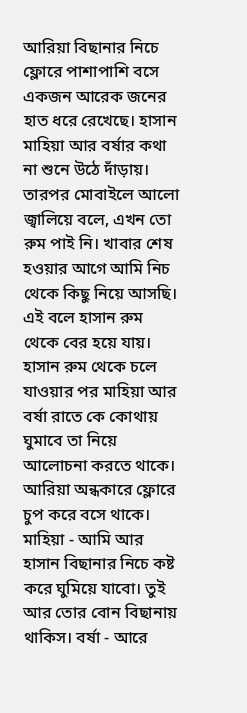আরিয়া বিছানার নিচে ফ্লোরে পাশাপাশি বসে একজন আরেক জনের হাত ধরে রেখেছে। হাসান মাহিয়া আর বর্ষার কথা না শুনে উঠে দাঁড়ায়। তারপর মোবাইলে আলো জ্বালিয়ে বলে, এখন তো রুম পাই নি। খাবার শেষ হওয়ার আগে আমি নিচ থেকে কিছু নিয়ে আসছি। এই বলে হাসান রুম থেকে বের হয়ে যায়। হাসান রুম থেকে চলে যাওয়ার পর মাহিয়া আর বর্ষা রাতে কে কোথায় ঘুমাবে তা নিয়ে আলোচনা করতে থাকে। আরিয়া অন্ধকারে ফ্লোরে চুপ করে বসে থাকে। মাহিয়া - আমি আর হাসান বিছানার নিচে কষ্ট করে ঘুমিয়ে যাবো। তুই আর তোর বোন বিছানায় থাকিস। বর্ষা - আরে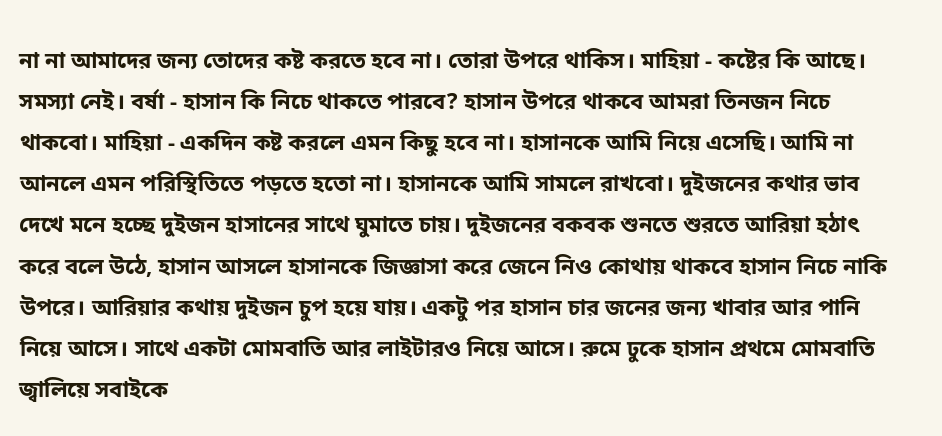না না আমাদের জন্য তোদের কষ্ট করতে হবে না। তোরা উপরে থাকিস। মাহিয়া - কষ্টের কি আছে। সমস্যা নেই। বর্ষা - হাসান কি নিচে থাকতে পারবে? হাসান উপরে থাকবে আমরা তিনজন নিচে থাকবো। মাহিয়া - একদিন কষ্ট করলে এমন কিছু হবে না। হাসানকে আমি নিয়ে এসেছি। আমি না আনলে এমন পরিস্থিতিতে পড়তে হতো না। হাসানকে আমি সামলে রাখবো। দুইজনের কথার ভাব দেখে মনে হচ্ছে দুইজন হাসানের সাথে ঘুমাতে চায়। দুইজনের বকবক শুনতে শুরতে আরিয়া হঠাৎ করে বলে উঠে, হাসান আসলে হাসানকে জিজ্ঞাসা করে জেনে নিও কোথায় থাকবে হাসান নিচে নাকি উপরে। আরিয়ার কথায় দুইজন চুপ হয়ে যায়। একটু পর হাসান চার জনের জন্য খাবার আর পানি নিয়ে আসে। সাথে একটা মোমবাতি আর লাইটারও নিয়ে আসে। রুমে ঢুকে হাসান প্রথমে মোমবাতি জ্বালিয়ে সবাইকে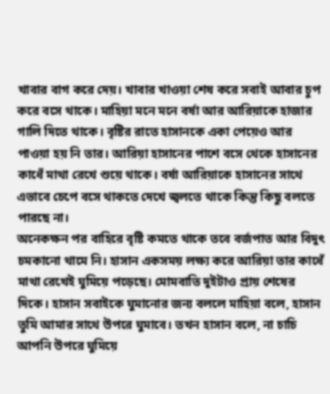খাবার বাগ করে দেয়। খাবার খাওয়া শেষ করে সবাই আবার চুপ করে বসে থাকে। মাহিয়া মনে মনে বর্ষা আর আরিয়াকে হাজার গালি দিতে থাকে। বৃষ্টির রাতে হাসানকে একা পেয়েও আর পাওয়া হয় নি তার। আরিয়া হাসানের পাশে বসে থেকে হাসানের কাধেঁ মাথা রেখে শুয়ে থাকে। বর্ষা আরিয়াকে হাসানের সাথে এভাবে চেপে বসে থাকতে দেখে জ্বলতে থাকে কিন্তু কিছু বলতে পারছে না।
অনেকক্ষন পর বাহিরে বৃষ্টি কমতে থাকে তবে বর্জপাত আর বিদুৎ চমকানো থামে নি। হাসান একসময় লক্ষ্য করে আরিয়া তার কাধেঁ মাথা রেখেই ঘুমিয়ে পড়েছে। মোমবাতি দুইটাও প্রায় শেষের দিকে। হাসান সবাইকে ঘুমানোর জন্য বললে মাহিয়া বলে, হাসান তুমি আমার সাথে উপরে ঘুমাবে। তখন হাসান বলে, না চাচি আপনি উপরে ঘুমিয়ে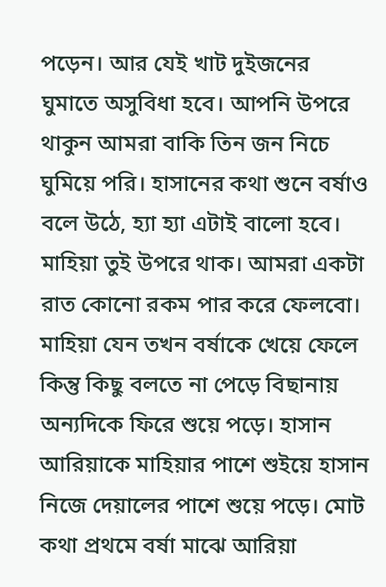পড়েন। আর যেই খাট দুইজনের ঘুমাতে অসুবিধা হবে। আপনি উপরে থাকুন আমরা বাকি তিন জন নিচে ঘুমিয়ে পরি। হাসানের কথা শুনে বর্ষাও বলে উঠে, হ্যা হ্যা এটাই বালো হবে। মাহিয়া তুই উপরে থাক। আমরা একটা রাত কোনো রকম পার করে ফেলবো। মাহিয়া যেন তখন বর্ষাকে খেয়ে ফেলে কিন্তু কিছু বলতে না পেড়ে বিছানায় অন্যদিকে ফিরে শুয়ে পড়ে। হাসান আরিয়াকে মাহিয়ার পাশে শুইয়ে হাসান নিজে দেয়ালের পাশে শুয়ে পড়ে। মোট কথা প্রথমে বর্ষা মাঝে আরিয়া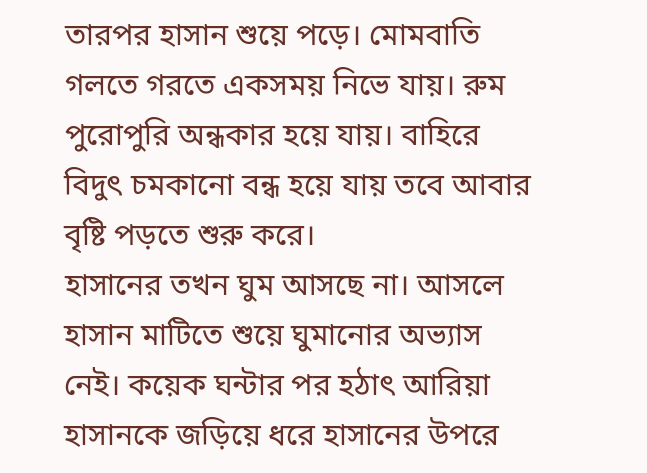তারপর হাসান শুয়ে পড়ে। মোমবাতি গলতে গরতে একসময় নিভে যায়। রুম পুরোপুরি অন্ধকার হয়ে যায়। বাহিরে বিদুৎ চমকানো বন্ধ হয়ে যায় তবে আবার বৃষ্টি পড়তে শুরু করে।
হাসানের তখন ঘুম আসছে না। আসলে হাসান মাটিতে শুয়ে ঘুমানোর অভ্যাস নেই। কয়েক ঘন্টার পর হঠাৎ আরিয়া হাসানকে জড়িয়ে ধরে হাসানের উপরে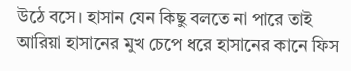উঠে বসে। হাসান যেন কিছু বলতে না পারে তাই আরিয়া হাসানের মুখ চেপে ধরে হাসানের কানে ফিস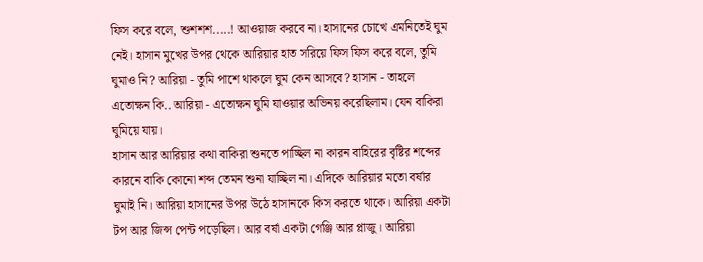ফিস করে বলে, শুশশশ.....! আওয়াজ করবে না। হাসানের চোখে এমনিতেই ঘুম নেই। হাসান মুখের উপর থেকে আরিয়ার হাত সরিয়ে ফিস ফিস করে বলে, তুমি ঘুমাও নি? আরিয়া - তুমি পাশে থাকলে ঘুম কেন আসবে? হাসান - তাহলে এতোক্ষন কি.. আরিয়া - এতোক্ষন ঘুমি যাওয়ার অভিনয় করেছিলাম। যেন বাকিরা ঘুমিয়ে যায়।
হাসান আর আরিয়ার কথা বাকিরা শুনতে পাচ্ছিল না কারন বাহিরের বৃষ্টির শব্দের কারনে বাকি কোনো শব্দ তেমন শুনা যাচ্ছিল না। এদিকে আরিয়ার মতো বর্ষার ঘুমাই নি। আরিয়া হাসানের উপর উঠে হাসানকে কিস করতে থাকে। আরিয়া একটা টপ আর জিন্স পেন্ট পড়েছিল। আর বর্ষা একটা গেঞ্জি আর প্লাজু। আরিয়া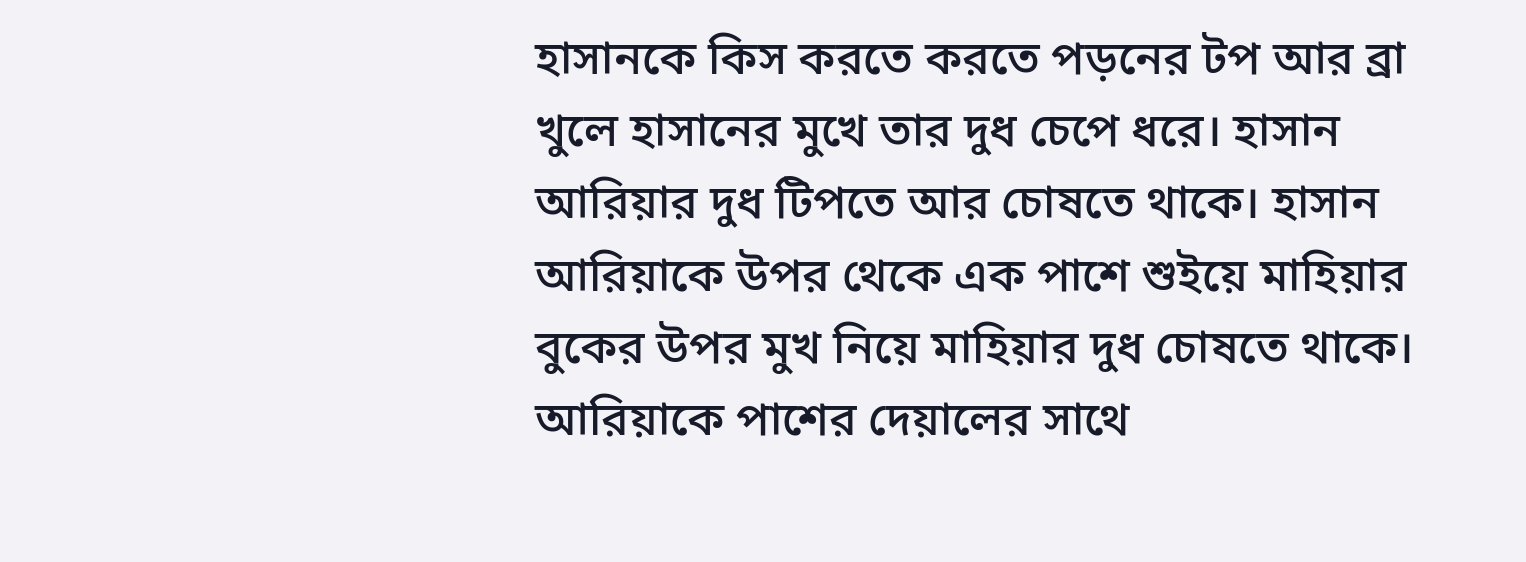হাসানকে কিস করতে করতে পড়নের টপ আর ব্রা খুলে হাসানের মুখে তার দুধ চেপে ধরে। হাসান আরিয়ার দুধ টিপতে আর চোষতে থাকে। হাসান আরিয়াকে উপর থেকে এক পাশে শুইয়ে মাহিয়ার বুকের উপর মুখ নিয়ে মাহিয়ার দুধ চোষতে থাকে। আরিয়াকে পাশের দেয়ালের সাথে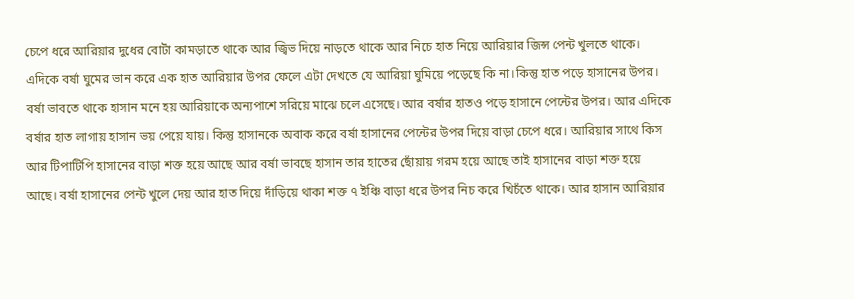চেপে ধরে আরিয়ার দুধের বোটাঁ কামড়াতে থাকে আর জ্বিভ দিয়ে নাড়তে থাকে আর নিচে হাত নিয়ে আরিয়ার জিন্স পেন্ট খুলতে থাকে।
এদিকে বর্ষা ঘুমের ভান করে এক হাত আরিয়ার উপর ফেলে এটা দেখতে যে আরিয়া ঘুমিয়ে পড়েছে কি না।কিন্তু হাত পড়ে হাসানের উপর। বর্ষা ভাবতে থাকে হাসান মনে হয় আরিয়াকে অন্যপাশে সরিয়ে মাঝে চলে এসেছে। আর বর্ষার হাতও পড়ে হাসানে পেন্টের উপর। আর এদিকে বর্ষার হাত লাগায় হাসান ভয় পেয়ে যায়। কিন্তু হাসানকে অবাক করে বর্ষা হাসানের পেন্টের উপর দিয়ে বাড়া চেপে ধরে। আরিয়ার সাথে কিস আর টিপাটিপি হাসানের বাড়া শক্ত হয়ে আছে আর বর্ষা ভাবছে হাসান তার হাতের ছোঁয়ায় গরম হয়ে আছে তাই হাসানের বাড়া শক্ত হয়ে আছে। বর্ষা হাসানের পেন্ট খুলে দেয় আর হাত দিয়ে দাঁড়িয়ে থাকা শক্ত ৭ ইঞ্চি বাড়া ধরে উপর নিচ করে খিচঁতে থাকে। আর হাসান আরিয়ার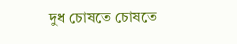দুধ চোষতে চোষতে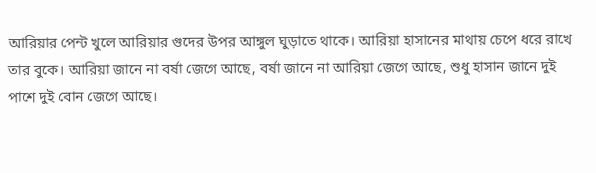আরিয়ার পেন্ট খুলে আরিয়ার গুদের উপর আঙ্গুল ঘুড়াতে থাকে। আরিয়া হাসানের মাথায় চেপে ধরে রাখে তার বুকে। আরিয়া জানে না বর্ষা জেগে আছে, বর্ষা জানে না আরিয়া জেগে আছে, শুধু হাসান জানে দুই পাশে দুই বোন জেগে আছে।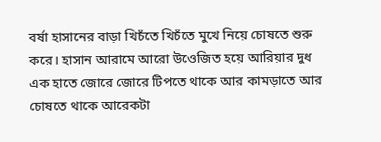বর্ষা হাসানের বাড়া খিচঁতে খিচঁতে মুখে নিয়ে চোষতে শুরু করে। হাসান আরামে আরো উওেজিত হয়ে আরিয়ার দুধ এক হাতে জোরে জোরে টিপতে থাকে আর কামড়াতে আর চোষতে থাকে আরেকটা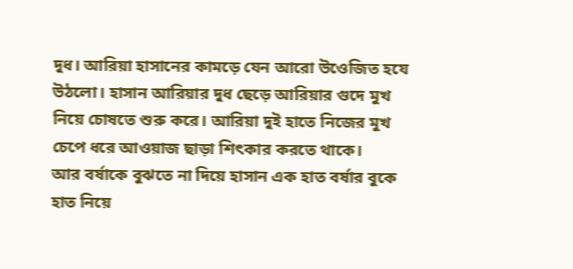দুধ। আরিয়া হাসানের কামড়ে যেন আরো উওেজিত হযে উঠলো। হাসান আরিয়ার দুধ ছেড়ে আরিয়ার গুদে মুখ নিয়ে চোষতে শুরু করে। আরিয়া দুই হাতে নিজের মুখ চেপে ধরে আওয়াজ ছাড়া শিৎকার করতে থাকে।
আর বর্ষাকে বুঝতে না দিয়ে হাসান এক হাত বর্ষার বুকে হাত নিয়ে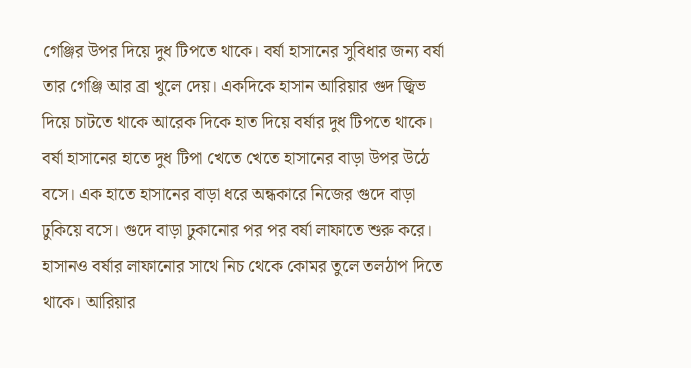গেঞ্জির উপর দিয়ে দুধ টিপতে থাকে। বর্ষা হাসানের সুবিধার জন্য বর্ষা তার গেঞ্জি আর ব্রা খুলে দেয়। একদিকে হাসান আরিয়ার গুদ জ্বিভ দিয়ে চাটতে থাকে আরেক দিকে হাত দিয়ে বর্ষার দুধ টিপতে থাকে। বর্ষা হাসানের হাতে দুধ টিপা খেতে খেতে হাসানের বাড়া উপর উঠে বসে। এক হাতে হাসানের বাড়া ধরে অন্ধকারে নিজের গুদে বাড়া ঢুকিয়ে বসে। গুদে বাড়া ঢুকানোর পর পর বর্ষা লাফাতে শুরু করে। হাসানও বর্ষার লাফানোর সাথে নিচ থেকে কোমর তুলে তলঠাপ দিতে থাকে। আরিয়ার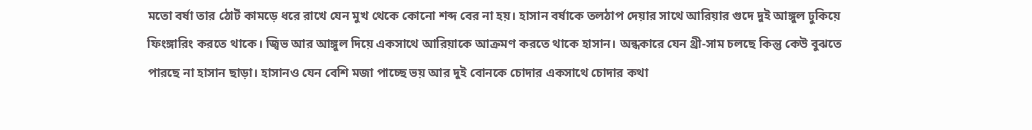মতো বর্ষা তার ঠোটঁ কামড়ে ধরে রাখে যেন মুখ থেকে কোনো শব্দ বের না হয়। হাসান বর্ষাকে তলঠাপ দেয়ার সাথে আরিয়ার গুদে দুই আঙ্গুল ঢুকিয়ে ফিংঙ্গারিং করতে থাকে। জ্বিভ আর আঙ্গুল দিয়ে একসাথে আরিয়াকে আক্রমণ করতে থাকে হাসান। অন্ধকারে যেন থ্রী-সাম চলছে কিন্তু কেউ বুঝতে পারছে না হাসান ছাড়া। হাসানও যেন বেশি মজা পাচ্ছে ভয় আর দুই বোনকে চোদার একসাথে চোদার কথা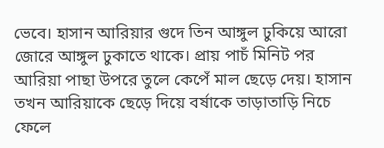ভেবে। হাসান আরিয়ার গুদে তিন আঙ্গুল ঢুকিয়ে আরো জোরে আঙ্গুল ঢুকাতে থাকে। প্রায় পাচঁ মিনিট পর আরিয়া পাছা উপরে তুলে কেপেঁ মাল ছেড়ে দেয়। হাসান তখন আরিয়াকে ছেড়ে দিয়ে বর্ষাকে তাড়াতাড়ি নিচে ফেলে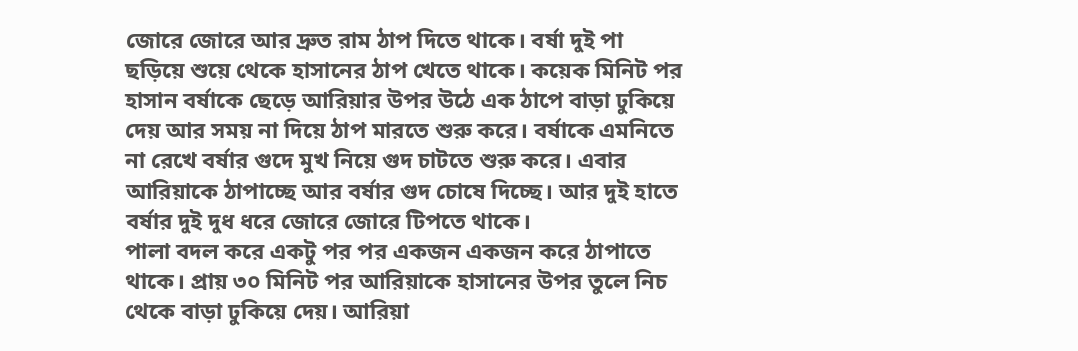জোরে জোরে আর দ্রুত রাম ঠাপ দিতে থাকে। বর্ষা দুই পা ছড়িয়ে শুয়ে থেকে হাসানের ঠাপ খেতে থাকে। কয়েক মিনিট পর হাসান বর্ষাকে ছেড়ে আরিয়ার উপর উঠে এক ঠাপে বাড়া ঢুকিয়ে দেয় আর সময় না দিয়ে ঠাপ মারতে শুরু করে। বর্ষাকে এমনিতে না রেখে বর্ষার গুদে মুখ নিয়ে গুদ চাটতে শুরু করে। এবার আরিয়াকে ঠাপাচ্ছে আর বর্ষার গুদ চোষে দিচ্ছে। আর দুই হাতে বর্ষার দুই দুধ ধরে জোরে জোরে টিপতে থাকে।
পালা বদল করে একটু পর পর একজন একজন করে ঠাপাতে থাকে। প্রায় ৩০ মিনিট পর আরিয়াকে হাসানের উপর তুলে নিচ থেকে বাড়া ঢুকিয়ে দেয়। আরিয়া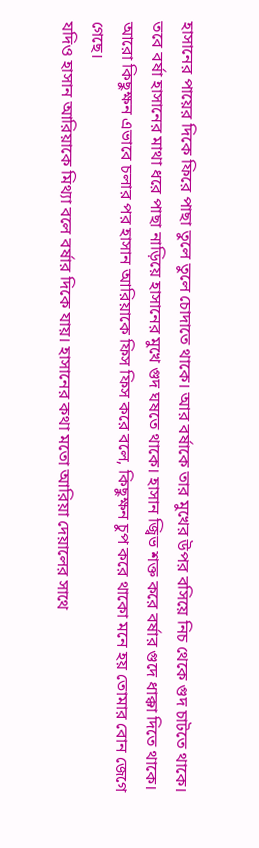হাসানের পায়ের দিকে ফিরে পাছা তুলে তুলে চোদাতে থাকে। আর বর্ষাকে তার মুখের উপর বসিয়ে নিচ থেকে গুদ চাটতে থাকে। তবে বর্ষা হাসানের মাথা ধরে পাছা নাড়িয়ে হাসানের মুখে গুদ ঘষতে থাকে। হাসান জ্বিভ শক্ত করে বর্ষার গুদে ধাক্কা দিতে থাকে।
আরো কিছুক্ষন এভাবে চলার পর হাসান আরিয়াকে ফিস ফিস করে বলে, কিছুক্ষন চুপ করে থাকো মনে হয় তোমার বোন জেগে গেছে।
যদিও হাসান আরিয়াকে মিথ্যা বলে বর্ষার দিকে যায়। হাসানের কথা মতো আরিয়া দেয়ালের সাথে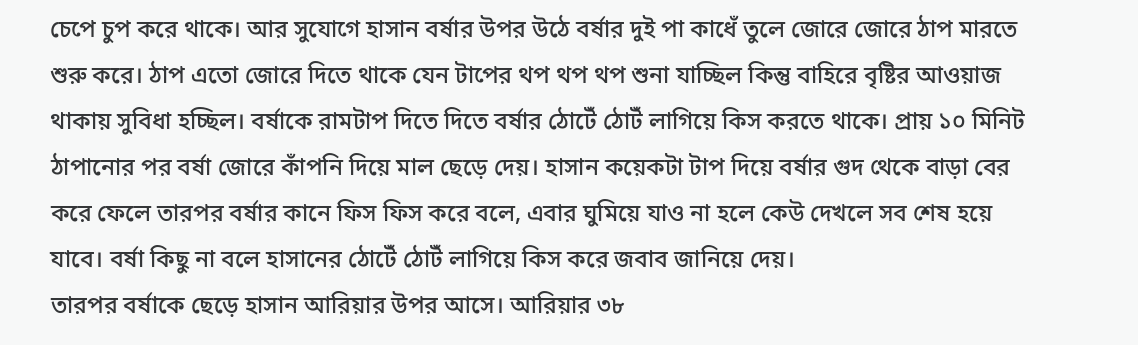চেপে চুপ করে থাকে। আর সুযোগে হাসান বর্ষার উপর উঠে বর্ষার দুই পা কাধেঁ তুলে জোরে জোরে ঠাপ মারতে শুরু করে। ঠাপ এতো জোরে দিতে থাকে যেন টাপের থপ থপ থপ শুনা যাচ্ছিল কিন্তু বাহিরে বৃষ্টির আওয়াজ থাকায় সুবিধা হচ্ছিল। বর্ষাকে রামটাপ দিতে দিতে বর্ষার ঠোটেঁ ঠোটঁ লাগিয়ে কিস করতে থাকে। প্রায় ১০ মিনিট ঠাপানোর পর বর্ষা জোরে কাঁপনি দিয়ে মাল ছেড়ে দেয়। হাসান কয়েকটা টাপ দিয়ে বর্ষার গুদ থেকে বাড়া বের করে ফেলে তারপর বর্ষার কানে ফিস ফিস করে বলে, এবার ঘুমিয়ে যাও না হলে কেউ দেখলে সব শেষ হয়ে যাবে। বর্ষা কিছু না বলে হাসানের ঠোটেঁ ঠোটঁ লাগিয়ে কিস করে জবাব জানিয়ে দেয়।
তারপর বর্ষাকে ছেড়ে হাসান আরিয়ার উপর আসে। আরিয়ার ৩৮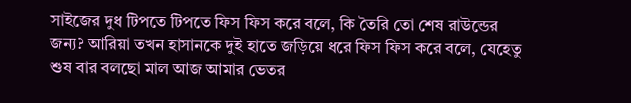সাইজের দুধ টিপতে টিপতে ফিস ফিস করে বলে, কি তৈরি তো শেষ রাউন্ডের জন্য? আরিয়া তখন হাসানকে দুই হাতে জড়িয়ে ধরে ফিস ফিস করে বলে, যেহেতু শুষ বার বলছো মাল আজ আমার ভেতর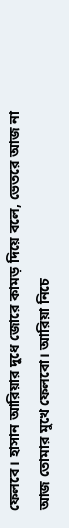ফেলবে। হাসান আরিয়ার দুধে জোরে কামড় দিয়ে বলে, ভেতরে আজ না আজ তোমার মুখে ফেলবো। আরিয়া নিচে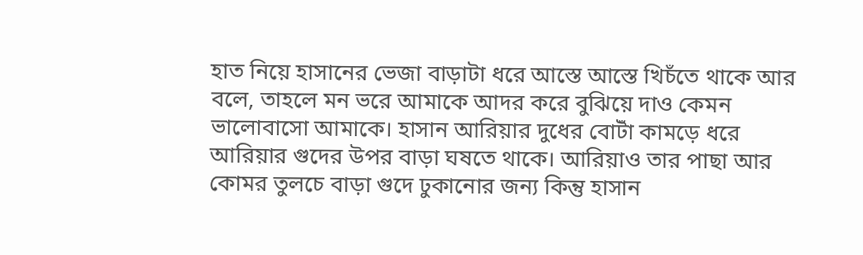হাত নিয়ে হাসানের ভেজা বাড়াটা ধরে আস্তে আস্তে খিচঁতে থাকে আর বলে, তাহলে মন ভরে আমাকে আদর করে বুঝিয়ে দাও কেমন ভালোবাসো আমাকে। হাসান আরিয়ার দুধের বোটাঁ কামড়ে ধরে আরিয়ার গুদের উপর বাড়া ঘষতে থাকে। আরিয়াও তার পাছা আর কোমর তুলচে বাড়া গুদে ঢুকানোর জন্য কিন্তু হাসান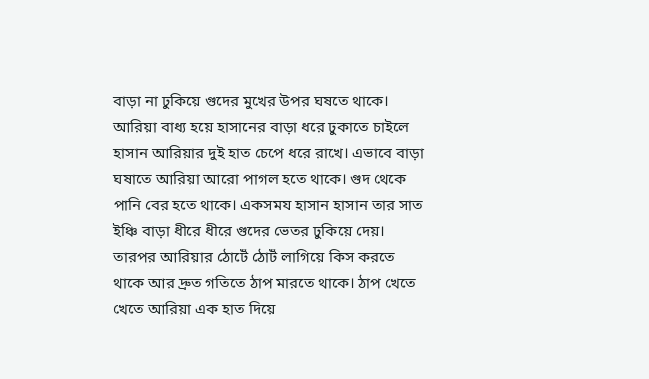বাড়া না ঢুকিয়ে গুদের মুখের উপর ঘষতে থাকে। আরিয়া বাধ্য হয়ে হাসানের বাড়া ধরে ঢুকাতে চাইলে হাসান আরিয়ার দুই হাত চেপে ধরে রাখে। এভাবে বাড়া ঘষাতে আরিয়া আরো পাগল হতে থাকে। গুদ থেকে পানি বের হতে থাকে। একসময হাসান হাসান তার সাত ইঞ্চি বাড়া ধীরে ধীরে গুদের ভেতর ঢুকিয়ে দেয়। তারপর আরিয়ার ঠোটেঁ ঠোটঁ লাগিয়ে কিস করতে থাকে আর দ্রুত গতিতে ঠাপ মারতে থাকে। ঠাপ খেতে খেতে আরিয়া এক হাত দিয়ে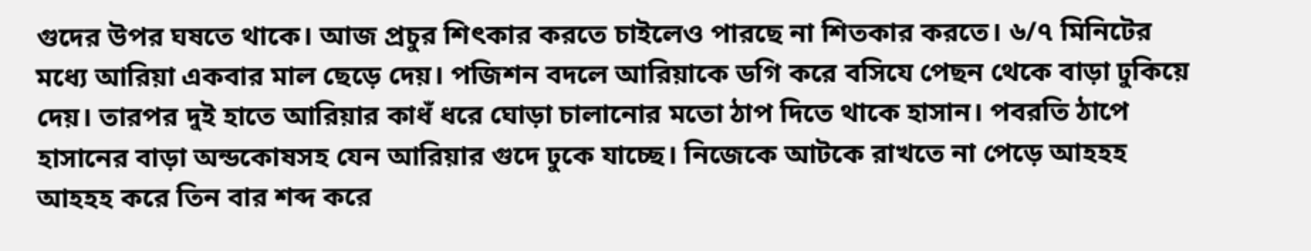গুদের উপর ঘষতে থাকে। আজ প্রচুর শিৎকার করতে চাইলেও পারছে না শিতকার করতে। ৬/৭ মিনিটের মধ্যে আরিয়া একবার মাল ছেড়ে দেয়। পজিশন বদলে আরিয়াকে ডগি করে বসিযে পেছন থেকে বাড়া ঢুকিয়ে দেয়। তারপর দুই হাতে আরিয়ার কাধঁ ধরে ঘোড়া চালানোর মতো ঠাপ দিতে থাকে হাসান। পবরতি ঠাপে হাসানের বাড়া অন্ডকোষসহ যেন আরিয়ার গুদে ঢুকে যাচ্ছে। নিজেকে আটকে রাখতে না পেড়ে আহহহ আহহহ করে তিন বার শব্দ করে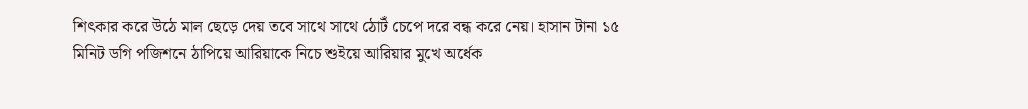শিৎকার করে উঠে মাল ছেড়ে দেয় তবে সাথে সাথে ঠোটঁ চেপে দরে বন্ধ করে নেয়। হাসান টানা ১৫ মিনিট ডগি পজিশনে ঠাপিয়ে আরিয়াকে নিচে শুইয়ে আরিয়ার মুখে অর্ধেক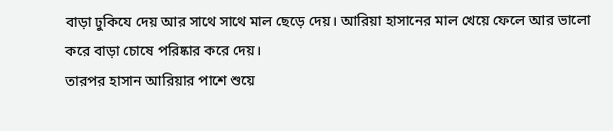বাড়া ঢুকিযে দেয় আর সাথে সাথে মাল ছেড়ে দেয়। আরিয়া হাসানের মাল খেয়ে ফেলে আর ভালো করে বাড়া চোষে পরিষ্কার করে দেয়।
তারপর হাসান আরিয়ার পাশে শুয়ে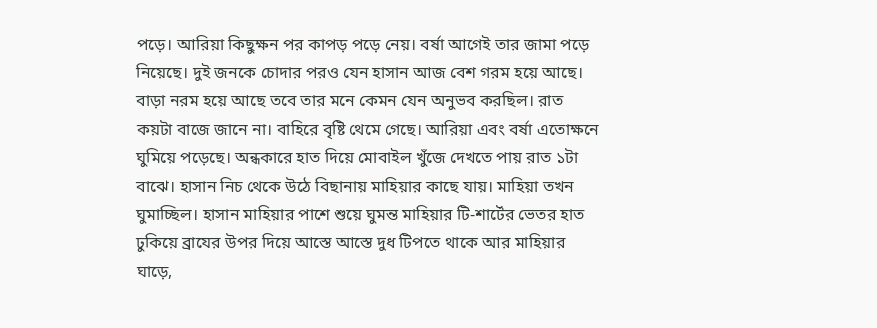পড়ে। আরিয়া কিছুক্ষন পর কাপড় পড়ে নেয়। বর্ষা আগেই তার জামা পড়ে নিয়েছে। দুই জনকে চোদার পরও যেন হাসান আজ বেশ গরম হয়ে আছে। বাড়া নরম হয়ে আছে তবে তার মনে কেমন যেন অনুভব করছিল। রাত কয়টা বাজে জানে না। বাহিরে বৃষ্টি থেমে গেছে। আরিয়া এবং বর্ষা এতোক্ষনে ঘুমিয়ে পড়েছে। অন্ধকারে হাত দিয়ে মোবাইল খুঁজে দেখতে পায় রাত ১টা বাঝে। হাসান নিচ থেকে উঠে বিছানায় মাহিয়ার কাছে যায়। মাহিয়া তখন ঘুমাচ্ছিল। হাসান মাহিয়ার পাশে শুয়ে ঘুমন্ত মাহিয়ার টি-শার্টের ভেতর হাত ঢুকিয়ে ব্রাযের উপর দিয়ে আস্তে আস্তে দুধ টিপতে থাকে আর মাহিয়ার ঘাড়ে,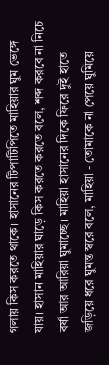গলায় কিস করতে থাকে। হাসানের টিপাটিপিতে মাহিয়ার ঘুম ভেঙ্গে যায়। হাসান মাহিয়ার ঘাড়ে কিস করতে করতে বলে, শব্দ করবে না নিচে বর্ষা আর আরিয়া ঘুমাচ্ছে। মাহিয়া হাসানের দিকে ফিরে দুই হাতে জড়িয়ে ধরে ঘুমন্ত স্বরে বলে, মাহিয়া - তোমাকে না পেয়ে ঘুমিয়ে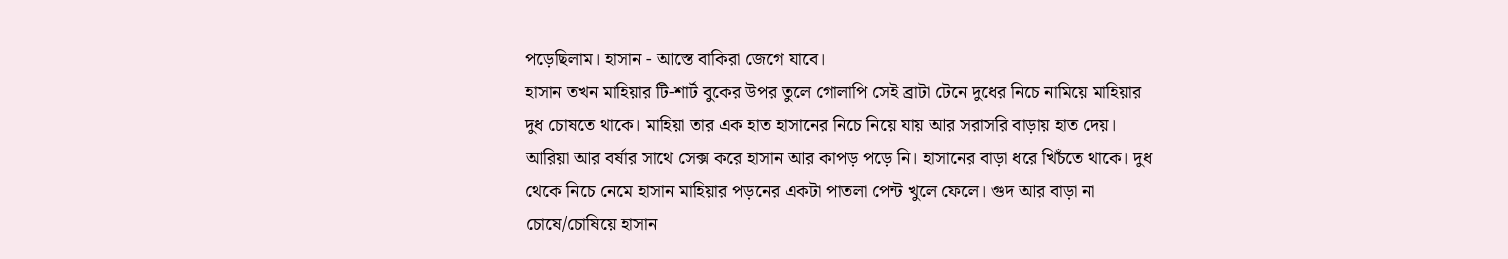পড়েছিলাম। হাসান - আস্তে বাকিরা জেগে যাবে।
হাসান তখন মাহিয়ার টি-শার্ট বুকের উপর তুলে গোলাপি সেই ব্রাটা টেনে দুধের নিচে নামিয়ে মাহিয়ার দুধ চোষতে থাকে। মাহিয়া তার এক হাত হাসানের নিচে নিয়ে যায় আর সরাসরি বাড়ায় হাত দেয়। আরিয়া আর বর্ষার সাথে সেক্স করে হাসান আর কাপড় পড়ে নি। হাসানের বাড়া ধরে খিচঁতে থাকে। দুধ থেকে নিচে নেমে হাসান মাহিয়ার পড়নের একটা পাতলা পেন্ট খুলে ফেলে। গুদ আর বাড়া না চোষে/চোষিয়ে হাসান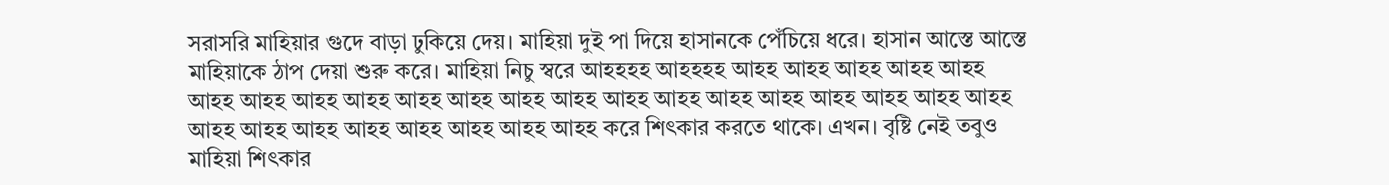সরাসরি মাহিয়ার গুদে বাড়া ঢুকিয়ে দেয়। মাহিয়া দুই পা দিয়ে হাসানকে পেঁচিয়ে ধরে। হাসান আস্তে আস্তে মাহিয়াকে ঠাপ দেয়া শুরু করে। মাহিয়া নিচু স্বরে আহহহহ আহহহহ আহহ আহহ আহহ আহহ আহহ আহহ আহহ আহহ আহহ আহহ আহহ আহহ আহহ আহহ আহহ আহহ আহহ আহহ আহহ আহহ আহহ আহহ আহহ আহহ আহহ আহহ আহহ আহহ আহহ করে শিৎকার করতে থাকে। এখন। বৃষ্টি নেই তবুও মাহিয়া শিৎকার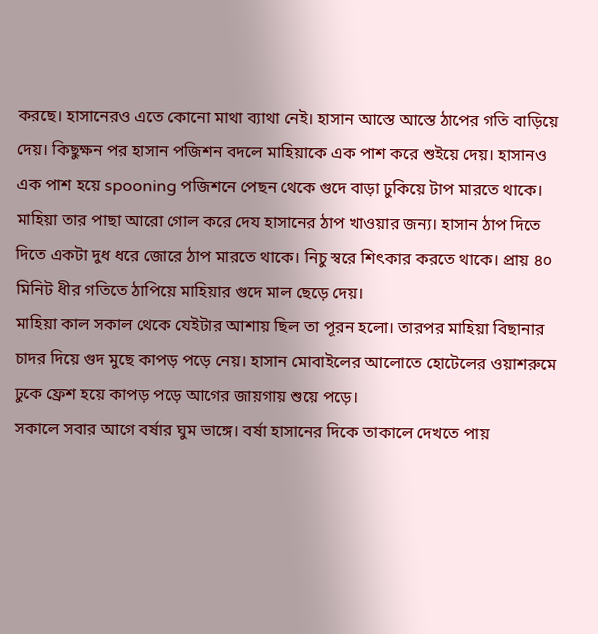করছে। হাসানেরও এতে কোনো মাথা ব্যাথা নেই। হাসান আস্তে আস্তে ঠাপের গতি বাড়িয়ে দেয়। কিছুক্ষন পর হাসান পজিশন বদলে মাহিয়াকে এক পাশ করে শুইয়ে দেয়। হাসানও এক পাশ হয়ে spooning পজিশনে পেছন থেকে গুদে বাড়া ঢুকিয়ে টাপ মারতে থাকে। মাহিয়া তার পাছা আরো গোল করে দেয হাসানের ঠাপ খাওয়ার জন্য। হাসান ঠাপ দিতে দিতে একটা দুধ ধরে জোরে ঠাপ মারতে থাকে। নিচু স্বরে শিৎকার করতে থাকে। প্রায় ৪০ মিনিট ধীর গতিতে ঠাপিয়ে মাহিয়ার গুদে মাল ছেড়ে দেয়।
মাহিয়া কাল সকাল থেকে যেইটার আশায় ছিল তা পূরন হলো। তারপর মাহিয়া বিছানার চাদর দিয়ে গুদ মুছে কাপড় পড়ে নেয়। হাসান মোবাইলের আলোতে হোটেলের ওয়াশরুমে ঢুকে ফ্রেশ হয়ে কাপড় পড়ে আগের জায়গায় শুয়ে পড়ে।
সকালে সবার আগে বর্ষার ঘুম ভাঙ্গে। বর্ষা হাসানের দিকে তাকালে দেখতে পায়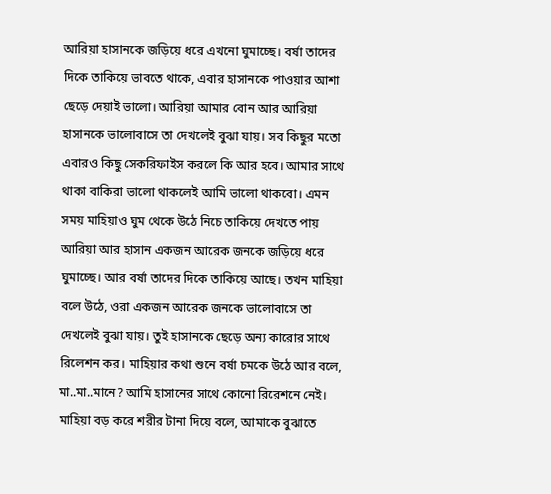আরিয়া হাসানকে জড়িয়ে ধরে এখনো ঘুমাচ্ছে। বর্ষা তাদের দিকে তাকিয়ে ভাবতে থাকে, এবার হাসানকে পাওয়ার আশা ছেড়ে দেয়াই ভালো। আরিয়া আমার বোন আর আরিয়া হাসানকে ভালোবাসে তা দেখলেই বুঝা যায়। সব কিছুর মতো এবারও কিছু সেকরিফাইস করলে কি আর হবে। আমার সাথে থাকা বাকিরা ভালো থাকলেই আমি ভালো থাকবো। এমন সময় মাহিয়াও ঘুম থেকে উঠে নিচে তাকিয়ে দেখতে পায় আরিয়া আর হাসান একজন আরেক জনকে জড়িয়ে ধরে ঘুমাচ্ছে। আর বর্ষা তাদের দিকে তাকিয়ে আছে। তখন মাহিয়া বলে উঠে, ওরা একজন আরেক জনকে ভালোবাসে তা দেখলেই বুঝা যায়। তুই হাসানকে ছেড়ে অন্য কারোর সাথে রিলেশন কর। মাহিয়ার কথা শুনে বর্ষা চমকে উঠে আর বলে, মা..মা..মানে? আমি হাসানের সাথে কোনো রিরেশনে নেই। মাহিয়া বড় করে শরীর টানা দিয়ে বলে, আমাকে বুঝাতে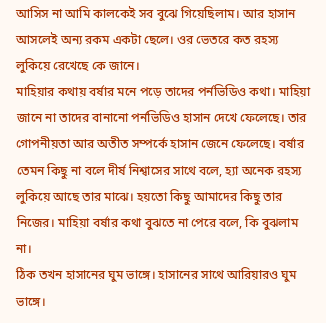আসিস না আমি কালকেই সব বুঝে গিয়েছিলাম। আর হাসান আসলেই অন্য রকম একটা ছেলে। ওর ভেতরে কত রহস্য লুকিয়ে রেখেছে কে জানে।
মাহিয়ার কথায় বর্ষার মনে পড়ে তাদের পর্নভিডিও কথা। মাহিয়া জানে না তাদের বানানো পর্নভিডিও হাসান দেখে ফেলেছে। তার গোপনীয়তা আর অতীত সম্পর্কে হাসান জেনে ফেলেছে। বর্ষার তেমন কিছু না বলে দীর্ষ নিশ্বাসের সাথে বলে, হ্যা অনেক রহস্য লুকিয়ে আছে তার মাঝে। হয়তো কিছু আমাদের কিছু তার নিজের। মাহিয়া বর্ষার কথা বুঝতে না পেরে বলে, কি বুঝলাম না।
ঠিক তখন হাসানের ঘুম ভাঙ্গে। হাসানের সাথে আরিয়ারও ঘুম ভাঙ্গে।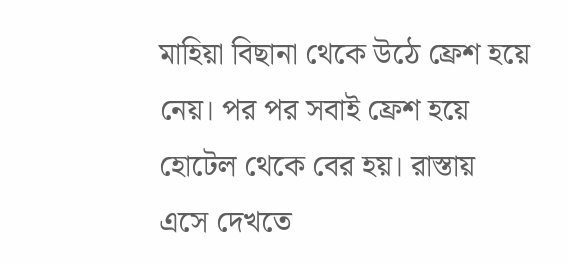মাহিয়া বিছানা থেকে উঠে ফ্রেশ হয়ে নেয়। পর পর সবাই ফ্রেশ হয়ে হোটেল থেকে বের হয়। রাস্তায় এসে দেখতে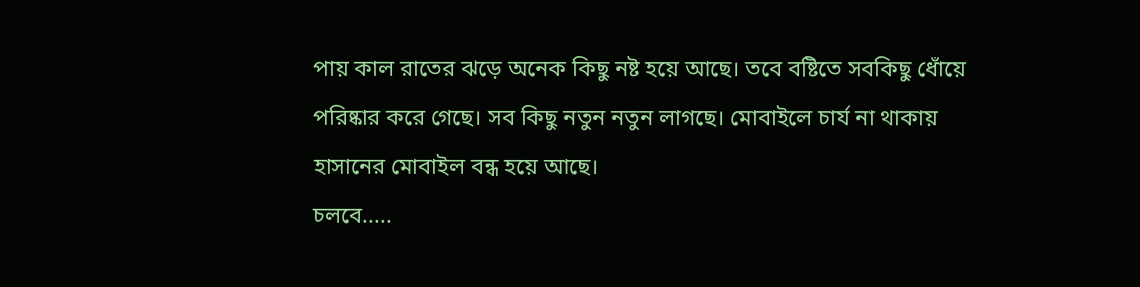পায় কাল রাতের ঝড়ে অনেক কিছু নষ্ট হয়ে আছে। তবে বষ্টিতে সবকিছু ধোঁয়ে পরিষ্কার করে গেছে। সব কিছু নতুন নতুন লাগছে। মোবাইলে চার্য না থাকায় হাসানের মোবাইল বন্ধ হয়ে আছে।
চলবে.....